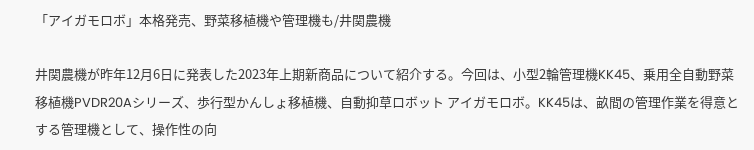「アイガモロボ」本格発売、野菜移植機や管理機も/井関農機

井関農機が昨年12月6日に発表した2023年上期新商品について紹介する。今回は、小型2輪管理機KK45、乗用全自動野菜移植機PVDR20Aシリーズ、歩行型かんしょ移植機、自動抑草ロボット アイガモロボ。KK45は、畝間の管理作業を得意とする管理機として、操作性の向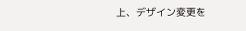上、デザイン変更を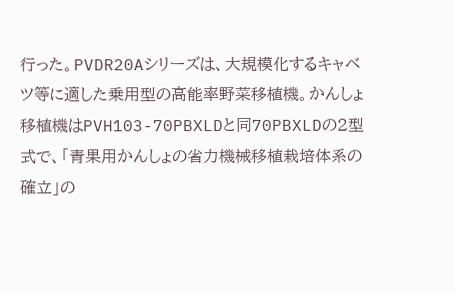行った。PVDR20Aシリーズは、大規模化するキャベツ等に適した乗用型の高能率野菜移植機。かんしょ移植機はPVH103-70PBXLDと同70PBXLDの2型式で、「青果用かんしょの省力機械移植栽培体系の確立」の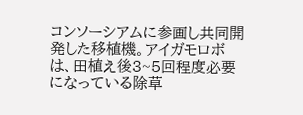コンソーシアムに参画し共同開発した移植機。アイガモロボは、田植え後3~5回程度必要になっている除草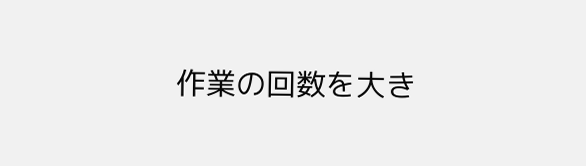作業の回数を大き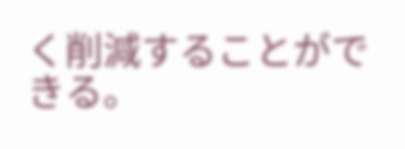く削減することができる。